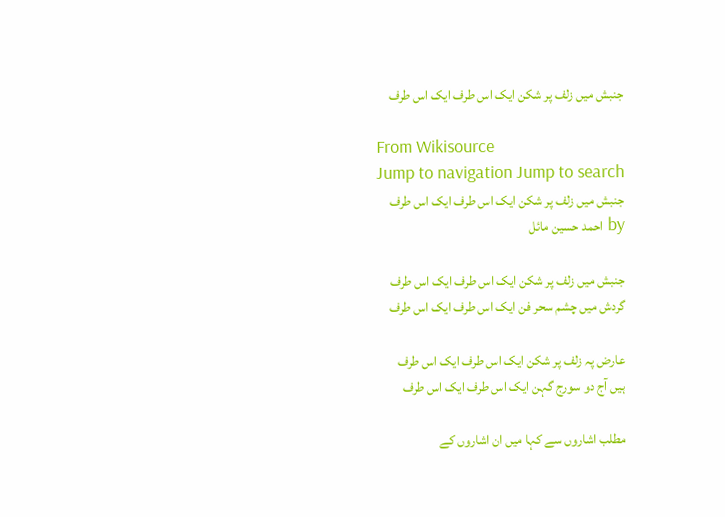جنبش میں زلف پر شکن ایک اس طرف ایک اس طرف

From Wikisource
Jump to navigation Jump to search
جنبش میں زلف پر شکن ایک اس طرف ایک اس طرف
by احمد حسین مائل

جنبش میں زلف پر شکن ایک اس طرف ایک اس طرف
گردش میں چشم سحر فن ایک اس طرف ایک اس طرف

عارض پہ زلف پر شکن ایک اس طرف ایک اس طرف
ہیں آج دو سورج گہن ایک اس طرف ایک اس طرف

مطلب اشاروں سے کہا میں ان اشاروں کے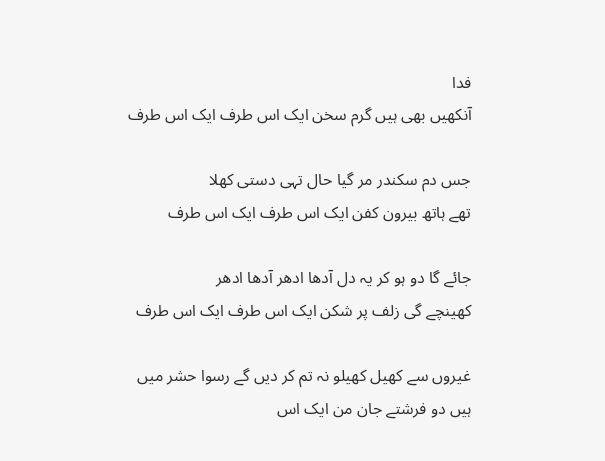فدا
آنکھیں بھی ہیں گرم سخن ایک اس طرف ایک اس طرف

جس دم سکندر مر گیا حال تہی دستی کھلا
تھے ہاتھ بیرون کفن ایک اس طرف ایک اس طرف

جائے گا دو ہو کر یہ دل آدھا ادھر آدھا ادھر
کھینچے گی زلف پر شکن ایک اس طرف ایک اس طرف

غیروں سے کھیل کھیلو نہ تم کر دیں گے رسوا حشر میں
ہیں دو فرشتے جان من ایک اس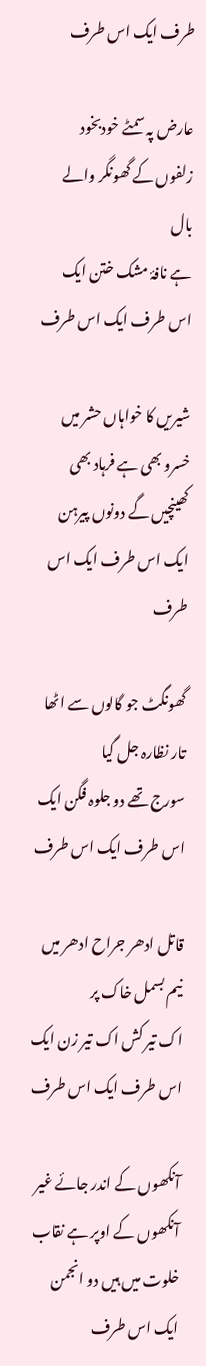طرف ایک اس طرف

عارض پہ سمٹے خودبخود زلفوں کے گھونگر والے بال
ہے نافۂ مشک ختن ایک اس طرف ایک اس طرف

شیریں کا خواہاں حشر میں خسرو بھی ہے فرہاد بھی
کھینچیں گے دونوں پیرہن ایک اس طرف ایک اس طرف

گھونگٹ جو گالوں سے اٹھا تار نظارہ جل گیا
سورج تھے دو جلوہ فگن ایک اس طرف ایک اس طرف

قاتل ادھر جراح ادھر میں نیم بسمل خاک پر
اک تیر کش اک تیر زن ایک اس طرف ایک اس طرف

آنکھوں کے اندر جائے غیر آنکھوں کے اوپر ہے نقاب
خلوت میں ہیں دو انجمن ایک اس طرف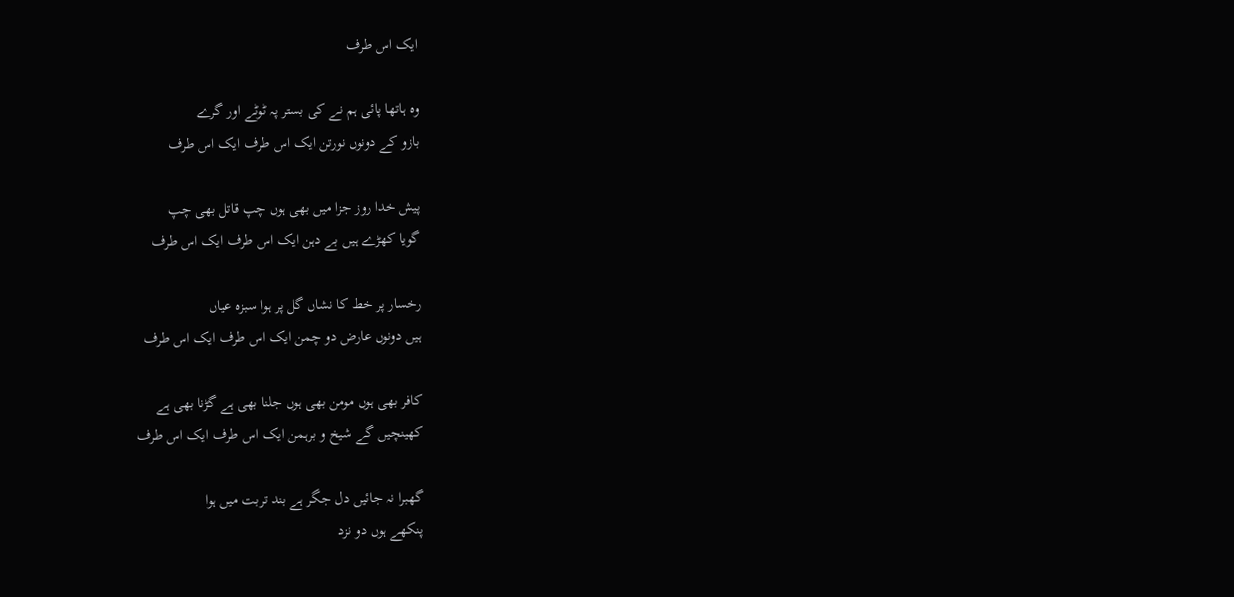ایک اس طرف

وہ ہاتھا پائی ہم نے کی بستر پہ ٹوٹے اور گرے
بازو کے دونوں نورتن ایک اس طرف ایک اس طرف

پیش خدا روز جزا میں بھی ہوں چپ قاتل بھی چپ
گویا کھڑے ہیں بے دہن ایک اس طرف ایک اس طرف

رخسار پر خط کا نشاں گل پر ہوا سبزہ عیاں
ہیں دونوں عارض دو چمن ایک اس طرف ایک اس طرف

کافر بھی ہوں مومن بھی ہوں جلنا بھی ہے گڑنا بھی ہے
کھینچیں گے شیخ و برہمن ایک اس طرف ایک اس طرف

گھبرا نہ جائیں دل جگر ہے بند تربت میں ہوا
پنکھے ہوں دو نزد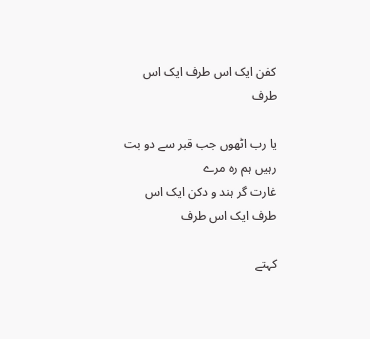کفن ایک اس طرف ایک اس طرف

یا رب اٹھوں جب قبر سے دو بت رہیں ہم رہ مرے
غارت گر ہند و دکن ایک اس طرف ایک اس طرف

کہتے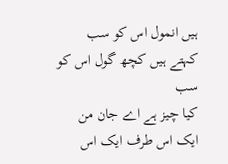ہیں انمول اس کو سب کہتے ہیں کچھ گول اس کو سب
کیا چیز ہے اے جان من ایک اس طرف ایک اس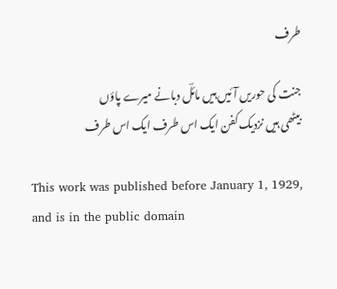طرف

جنت کی حوریں آئیں ہیں مائلؔ دبانے میرے پاؤں
بیٹھی ہیں نزدیک کفن ایک اس طرف ایک اس طرف

This work was published before January 1, 1929, and is in the public domain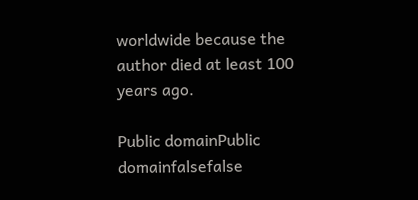worldwide because the author died at least 100 years ago.

Public domainPublic domainfalsefalse